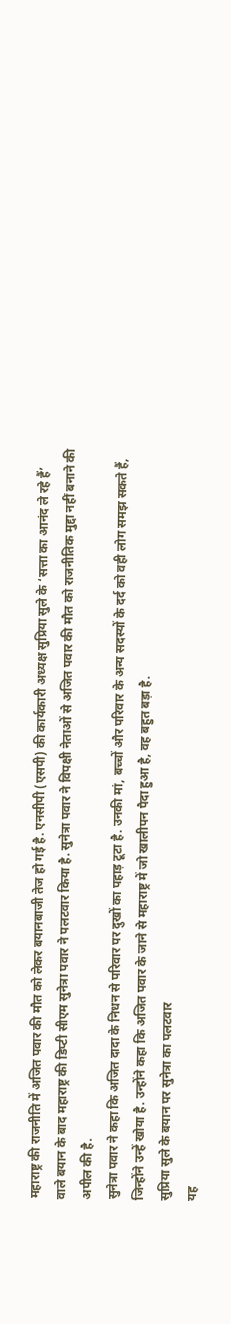महाराष्ट्र की राजनीति में अजित पवार की मौत को लेकर बयानबाजी तेज हो गई है. एनसीपी (एसपी) की कार्यकारी अध्यक्ष सुप्रिया सुले के ‘सत्ता का आनंद ले रहे हैं’ वाले बयान के बाद महाराष्ट्र की डिप्टी सीएम सुनेत्रा पवार ने पलटवार किया है. सुनेत्रा पवार ने विपक्षी नेताओं से अजित पवार की मौत को राजनीतिक मुद्दा नहीं बनाने की अपील की है.
सुनेत्रा पवार ने कहा कि अजित दादा के निधन से परिवार पर दुखों का पहाड़ टूटा है. उनकी मां, बच्चों और परिवार के अन्य सदस्यों के दर्द को वही लोग समझ सकते हैं, जिन्होंने उन्हें खोया है. उन्होंने कहा कि अजित पवार के जाने से महाराष्ट्र में जो खालीपन पैदा हुआ है, वह बहुत बड़ा है.
सुप्रिया सुले के बयान पर सुनेत्रा का पलटवार
यह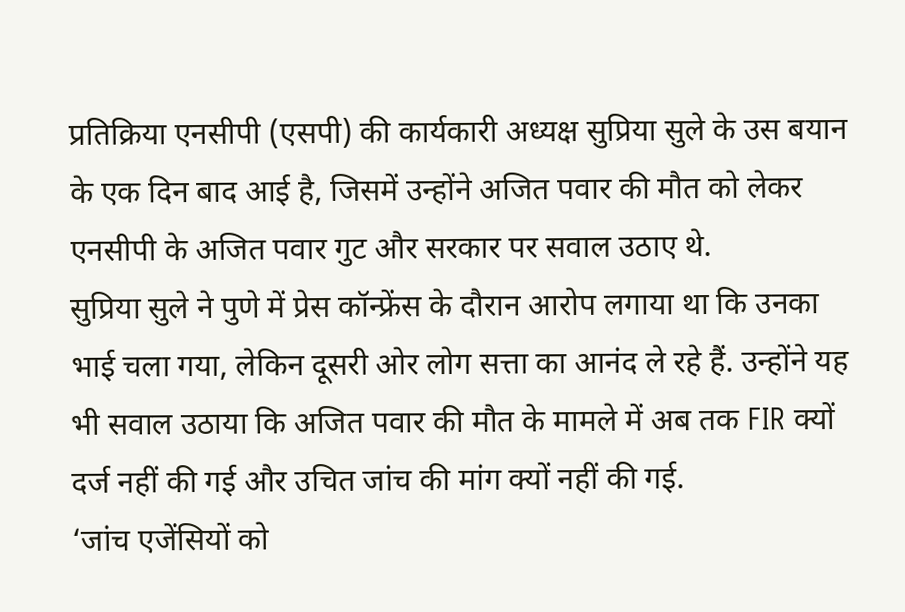प्रतिक्रिया एनसीपी (एसपी) की कार्यकारी अध्यक्ष सुप्रिया सुले के उस बयान के एक दिन बाद आई है, जिसमें उन्होंने अजित पवार की मौत को लेकर एनसीपी के अजित पवार गुट और सरकार पर सवाल उठाए थे.
सुप्रिया सुले ने पुणे में प्रेस कॉन्फ्रेंस के दौरान आरोप लगाया था कि उनका भाई चला गया, लेकिन दूसरी ओर लोग सत्ता का आनंद ले रहे हैं. उन्होंने यह भी सवाल उठाया कि अजित पवार की मौत के मामले में अब तक FIR क्यों दर्ज नहीं की गई और उचित जांच की मांग क्यों नहीं की गई.
‘जांच एजेंसियों को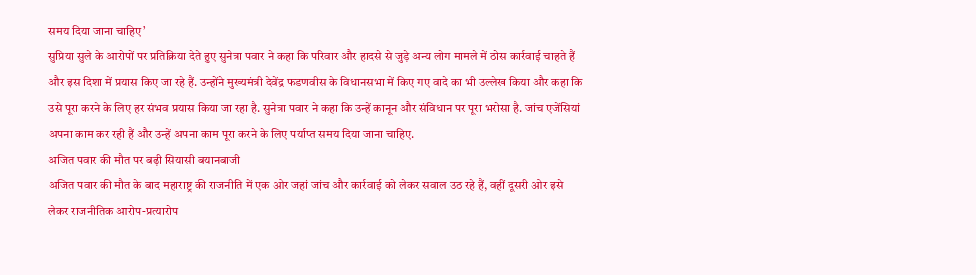समय दिया जाना चाहिए’
सुप्रिया सुले के आरोपों पर प्रतिक्रिया देते हुए सुनेत्रा पवार ने कहा कि परिवार और हादसे से जुड़े अन्य लोग मामले में ठोस कार्रवाई चाहते हैं और इस दिशा में प्रयास किए जा रहे हैं. उन्होंने मुख्यमंत्री देवेंद्र फडणवीस के विधानसभा में किए गए वादे का भी उल्लेख किया और कहा कि उसे पूरा करने के लिए हर संभव प्रयास किया जा रहा है. सुनेत्रा पवार ने कहा कि उन्हें कानून और संविधान पर पूरा भरोसा है. जांच एजेंसियां अपना काम कर रही हैं और उन्हें अपना काम पूरा करने के लिए पर्याप्त समय दिया जाना चाहिए.
अजित पवार की मौत पर बढ़ी सियासी बयानबाजी
अजित पवार की मौत के बाद महाराष्ट्र की राजनीति में एक ओर जहां जांच और कार्रवाई को लेकर सवाल उठ रहे हैं, वहीं दूसरी ओर इसे लेकर राजनीतिक आरोप-प्रत्यारोप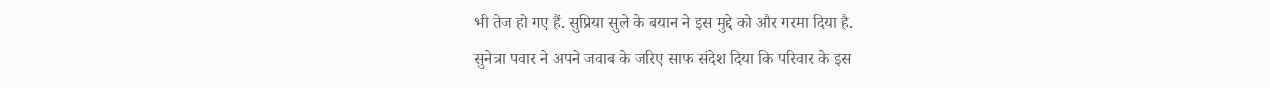भी तेज हो गए हैं. सुप्रिया सुले के बयान ने इस मुद्दे को और गरमा दिया है.
सुनेत्रा पवार ने अपने जवाब के जरिए साफ संदेश दिया कि परिवार के इस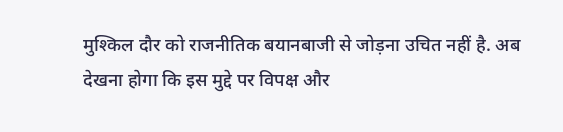मुश्किल दौर को राजनीतिक बयानबाजी से जोड़ना उचित नहीं है. अब देखना होगा कि इस मुद्दे पर विपक्ष और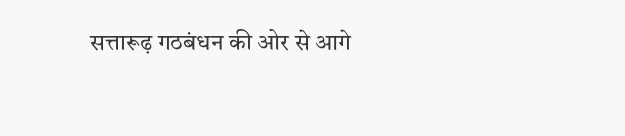सत्तारूढ़ गठबंधन की ओर से आगे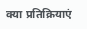क्या प्रतिक्रियाएं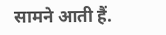सामने आती हैं.